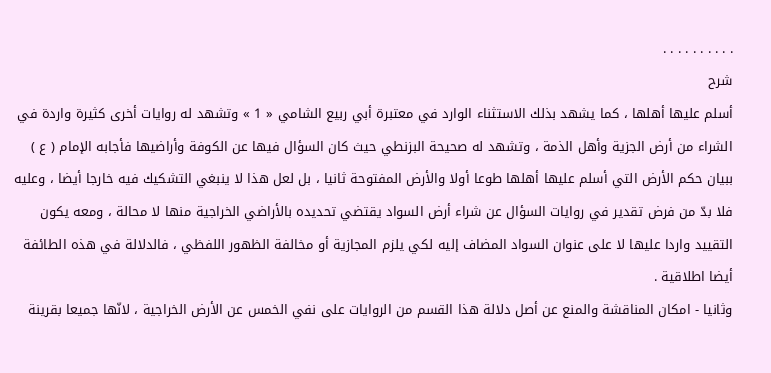. . . . . . . . . .
شرح
أسلم عليها أهلها ، كما يشهد بذلك الاستثناء الوارد في معتبرة أبي ربيع الشامي « 1 » وتشهد له روايات أخرى كثيرة واردة في الشراء من أرض الجزية وأهل الذمة ، وتشهد له صحيحة البزنطي حيث كان السؤال فيها عن الكوفة وأراضيها فأجابه الإمام ( ع ) ببيان حكم الأرض التي أسلم عليها أهلها طوعا أولا والأرض المفتوحة ثانيا ، بل لعل هذا لا ينبغي التشكيك فيه خارجا أيضا ، وعليه فلا بدّ من فرض تقدير في روايات السؤال عن شراء أرض السواد يقتضي تحديده بالأراضي الخراجية منها لا محالة ، ومعه يكون التقييد واردا عليها لا على عنوان السواد المضاف إليه لكي يلزم المجازية أو مخالفة الظهور اللفظي ، فالدلالة في هذه الطائفة أيضا اطلاقية .
وثانيا - امكان المناقشة والمنع عن أصل دلالة هذا القسم من الروايات على نفي الخمس عن الأرض الخراجية ، لانّها جميعا بقرينة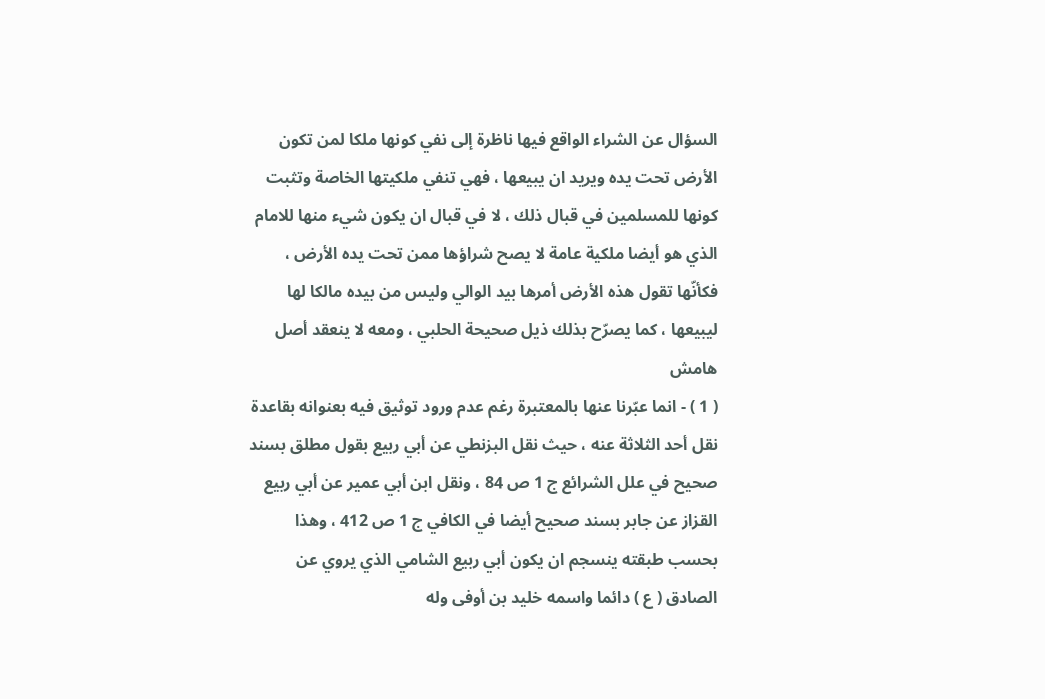السؤال عن الشراء الواقع فيها ناظرة إلى نفي كونها ملكا لمن تكون الأرض تحت يده ويريد ان يبيعها ، فهي تنفي ملكيتها الخاصة وتثبت كونها للمسلمين في قبال ذلك ، لا في قبال ان يكون شيء منها للامام الذي هو أيضا ملكية عامة لا يصح شراؤها ممن تحت يده الأرض ، فكأنّها تقول هذه الأرض أمرها بيد الوالي وليس من بيده مالكا لها ليبيعها ، كما يصرّح بذلك ذيل صحيحة الحلبي ، ومعه لا ينعقد أصل
هامش
( 1 ) - انما عبّرنا عنها بالمعتبرة رغم عدم ورود توثيق فيه بعنوانه بقاعدة نقل أحد الثلاثة عنه ، حيث نقل البزنطي عن أبي ربيع بقول مطلق بسند صحيح في علل الشرائع ج 1 ص 84 ، ونقل ابن أبي عمير عن أبي ربيع القزاز عن جابر بسند صحيح أيضا في الكافي ج 1 ص 412 ، وهذا بحسب طبقته ينسجم ان يكون أبي ربيع الشامي الذي يروي عن الصادق ( ع ) دائما واسمه خليد بن أوفى وله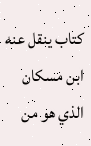كتاب ينقل عنه ابن مسكان الذي هو من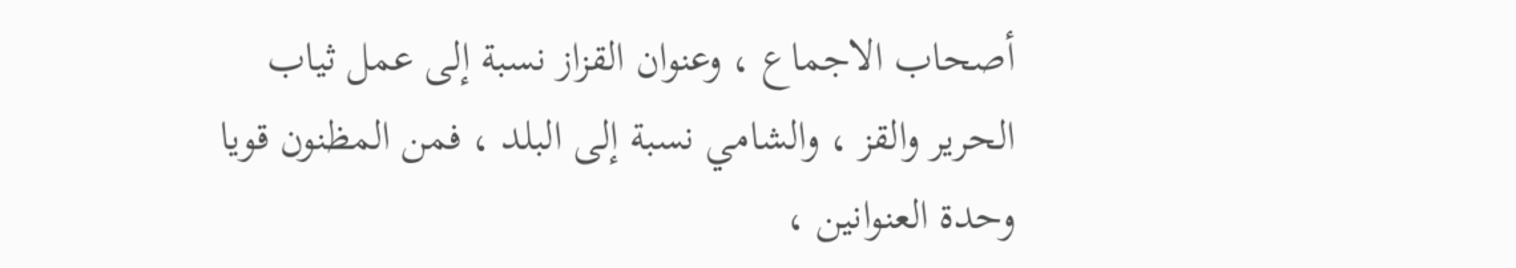أصحاب الاجماع ، وعنوان القزاز نسبة إلى عمل ثياب الحرير والقز ، والشامي نسبة إلى البلد ، فمن المظنون قويا وحدة العنوانين ،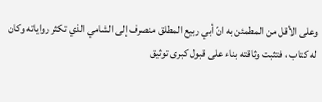وعلى الأقل من المطمئن به انّ أبي ربيع المطلق منصرف إلى الشامي الذي تكثر رواياته وكان له كتاب ، فتثبت وثاقته بناء على قبول كبرى توثيق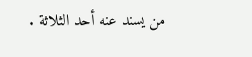من يسند عنه أحد الثلاثة .